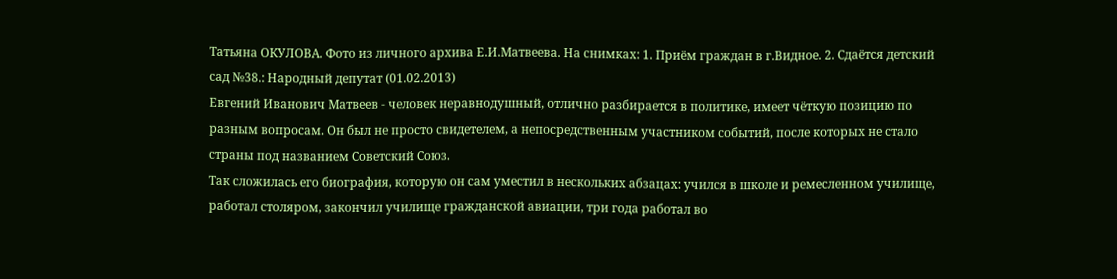Татьяна ОКУЛОВА. Фото из личного архива Е.И.Матвеева. На снимках: 1. Приём граждан в г.Видное. 2. Сдаётся детский сад №38.: Народный депутат (01.02.2013)
Евгений Иванович Матвеев - человек неравнодушный, отлично разбирается в политике, имеет чёткую позицию по разным вопросам. Он был не просто свидетелем, а непосредственным участником событий, после которых не стало страны под названием Советский Союз.
Так сложилась его биография, которую он сам уместил в нескольких абзацах: учился в школе и ремесленном училище, работал столяром, закончил училище гражданской авиации, три года работал во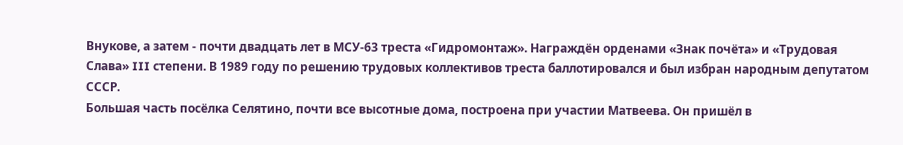Внукове, а затем - почти двадцать лет в МСУ-63 треста «Гидромонтаж». Награждён орденами «Знак почёта» и «Трудовая Слава» III степени. В 1989 году по решению трудовых коллективов треста баллотировался и был избран народным депутатом СССР.
Большая часть посёлка Селятино, почти все высотные дома, построена при участии Матвеева. Он пришёл в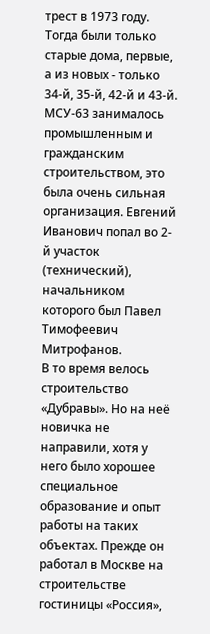трест в 1973 году. Тогда были только старые дома, первые, а из новых - только 34-й, 35-й, 42-й и 43-й. МСУ-63 занималось промышленным и гражданским строительством, это была очень сильная организация. Евгений Иванович попал во 2-й участок (технический), начальником которого был Павел Тимофеевич Митрофанов.
В то время велось строительство «Дубравы». Но на неё новичка не направили, хотя у него было хорошее специальное образование и опыт работы на таких объектах. Прежде он работал в Москве на строительстве гостиницы «Россия»,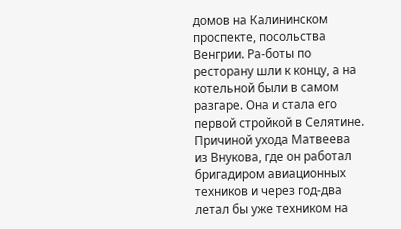домов на Калининском проспекте, посольства Венгрии. Ра-боты по ресторану шли к концу, а на котельной были в самом разгаре. Она и стала его первой стройкой в Селятине.
Причиной ухода Матвеева из Внукова, где он работал бригадиром авиационных техников и через год-два летал бы уже техником на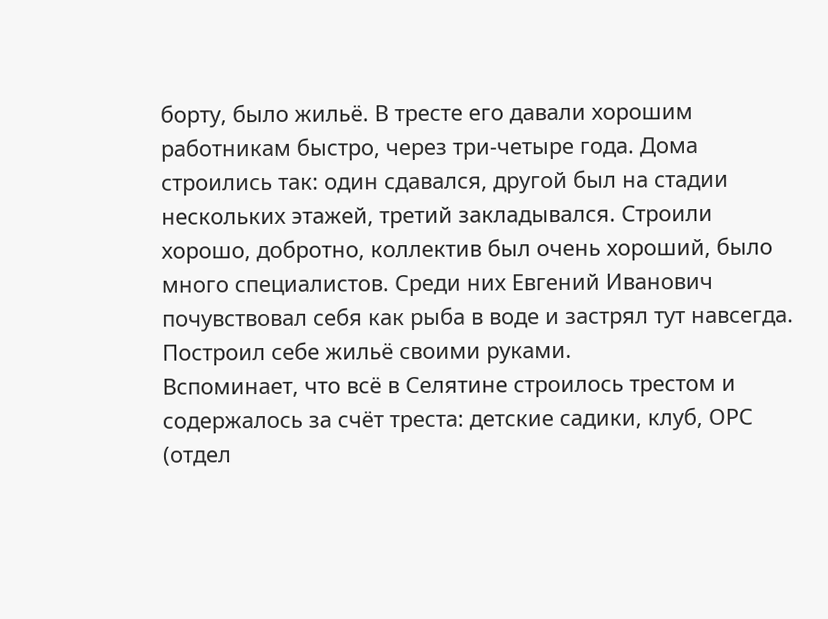борту, было жильё. В тресте его давали хорошим работникам быстро, через три-четыре года. Дома строились так: один сдавался, другой был на стадии нескольких этажей, третий закладывался. Строили хорошо, добротно, коллектив был очень хороший, было много специалистов. Среди них Евгений Иванович почувствовал себя как рыба в воде и застрял тут навсегда. Построил себе жильё своими руками.
Вспоминает, что всё в Селятине строилось трестом и содержалось за счёт треста: детские садики, клуб, ОРС (отдел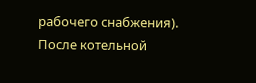рабочего снабжения).
После котельной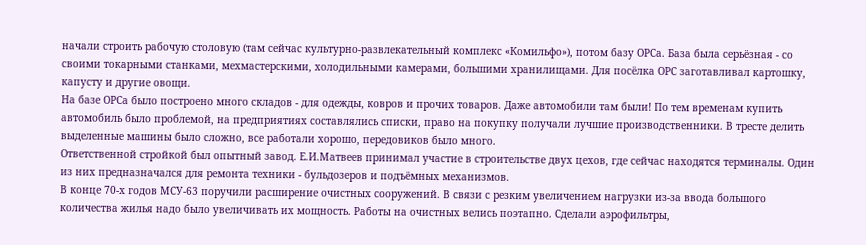начали строить рабочую столовую (там сейчас культурно-развлекательный комплекс «Комильфо»), потом базу ОРСа. База была серьёзная - со своими токарными станками, мехмастерскими, холодильными камерами, большими хранилищами. Для посёлка ОРС заготавливал картошку, капусту и другие овощи.
На базе ОРСа было построено много складов - для одежды, ковров и прочих товаров. Даже автомобили там были! По тем временам купить автомобиль было проблемой, на предприятиях составлялись списки, право на покупку получали лучшие производственники. В тресте делить выделенные машины было сложно, все работали хорошо, передовиков было много.
Ответственной стройкой был опытный завод. Е.И.Матвеев принимал участие в строительстве двух цехов, где сейчас находятся терминалы. Один из них предназначался для ремонта техники - бульдозеров и подъёмных механизмов.
В конце 70-х годов МСУ-63 поручили расширение очистных сооружений. В связи с резким увеличением нагрузки из-за ввода большого количества жилья надо было увеличивать их мощность. Работы на очистных велись поэтапно. Сделали аэрофильтры,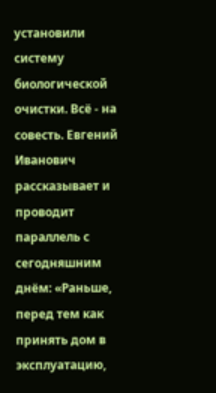установили систему биологической очистки. Всё - на совесть. Евгений Иванович рассказывает и проводит параллель с сегодняшним днём: «Раньше, перед тем как принять дом в эксплуатацию,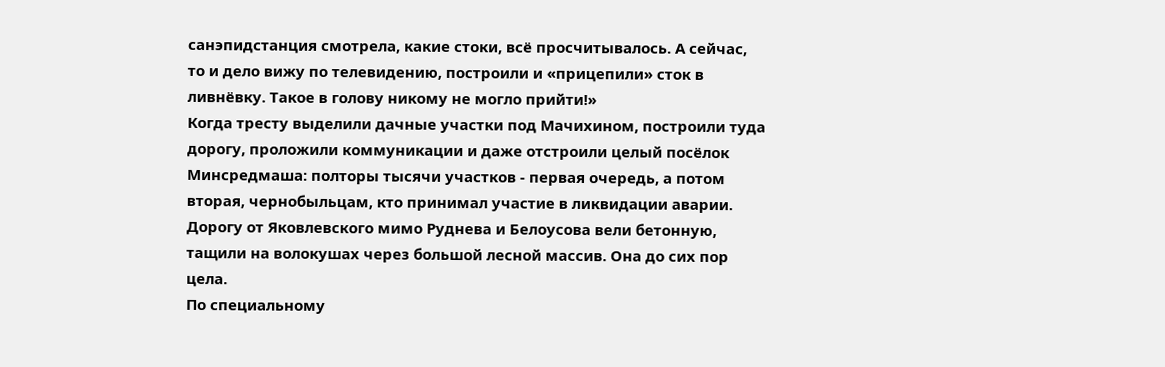санэпидстанция смотрела, какие стоки, всё просчитывалось. А сейчас, то и дело вижу по телевидению, построили и «прицепили» сток в ливнёвку. Такое в голову никому не могло прийти!»
Когда тресту выделили дачные участки под Мачихином, построили туда дорогу, проложили коммуникации и даже отстроили целый посёлок Минсредмаша: полторы тысячи участков - первая очередь, а потом вторая, чернобыльцам, кто принимал участие в ликвидации аварии. Дорогу от Яковлевского мимо Руднева и Белоусова вели бетонную, тащили на волокушах через большой лесной массив. Она до сих пор цела.
По специальному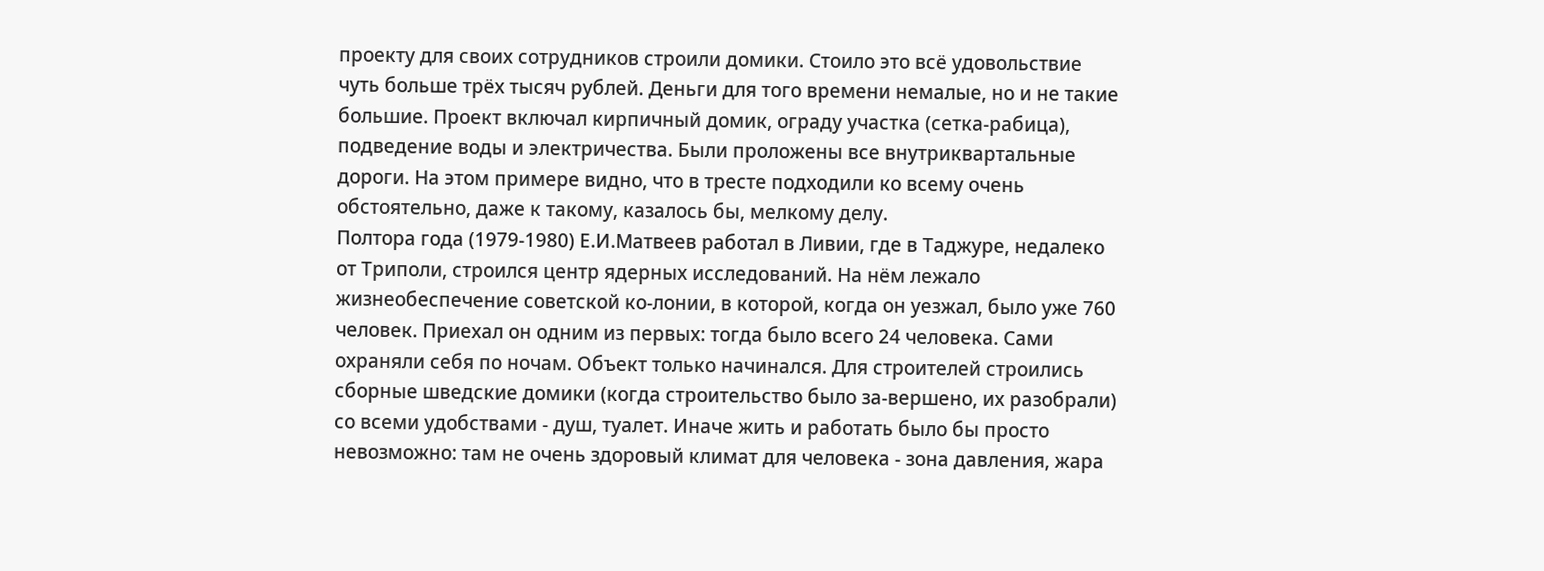проекту для своих сотрудников строили домики. Стоило это всё удовольствие чуть больше трёх тысяч рублей. Деньги для того времени немалые, но и не такие большие. Проект включал кирпичный домик, ограду участка (сетка-рабица), подведение воды и электричества. Были проложены все внутриквартальные дороги. На этом примере видно, что в тресте подходили ко всему очень обстоятельно, даже к такому, казалось бы, мелкому делу.
Полтора года (1979-1980) Е.И.Матвеев работал в Ливии, где в Таджуре, недалеко от Триполи, строился центр ядерных исследований. На нём лежало жизнеобеспечение советской ко-лонии, в которой, когда он уезжал, было уже 760 человек. Приехал он одним из первых: тогда было всего 24 человека. Сами охраняли себя по ночам. Объект только начинался. Для строителей строились сборные шведские домики (когда строительство было за-вершено, их разобрали) со всеми удобствами - душ, туалет. Иначе жить и работать было бы просто невозможно: там не очень здоровый климат для человека - зона давления, жара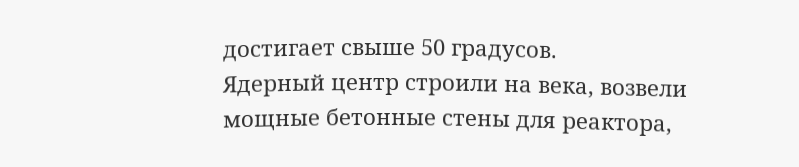достигает свыше 50 градусов.
Ядерный центр строили на века, возвели мощные бетонные стены для реактора,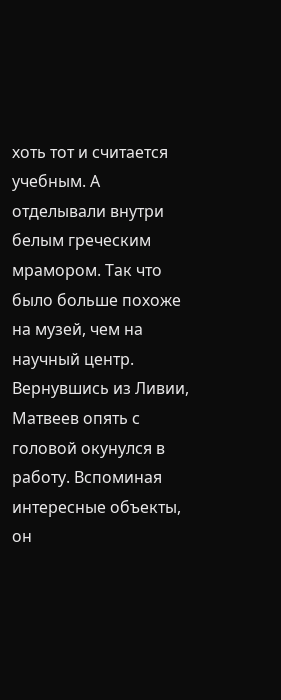хоть тот и считается учебным. А отделывали внутри белым греческим мрамором. Так что было больше похоже на музей, чем на научный центр.
Вернувшись из Ливии, Матвеев опять с головой окунулся в работу. Вспоминая интересные объекты, он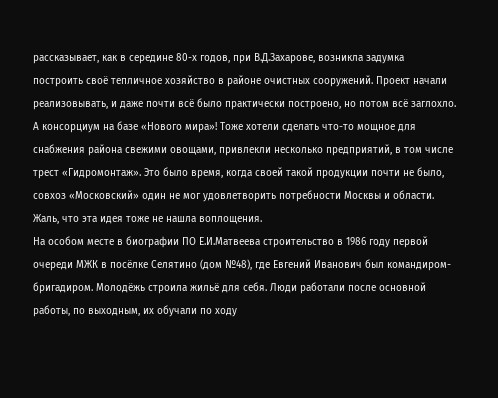рассказывает, как в середине 80-х годов, при В.Д.Захарове, возникла задумка построить своё тепличное хозяйство в районе очистных сооружений. Проект начали реализовывать, и даже почти всё было практически построено, но потом всё заглохло.
А консорциум на базе «Нового мира»! Тоже хотели сделать что-то мощное для снабжения района свежими овощами, привлекли несколько предприятий, в том числе трест «Гидромонтаж». Это было время, когда своей такой продукции почти не было, совхоз «Московский» один не мог удовлетворить потребности Москвы и области. Жаль, что эта идея тоже не нашла воплощения.
На особом месте в биографии ПО Е.И.Матвеева строительство в 1986 году первой очереди МЖК в посёлке Селятино (дом №48), где Евгений Иванович был командиром-бригадиром. Молодёжь строила жильё для себя. Люди работали после основной работы, по выходным, их обучали по ходу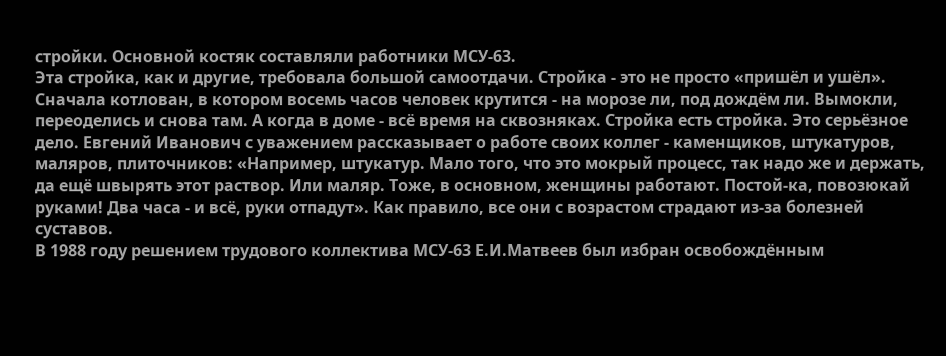стройки. Основной костяк составляли работники МСУ-63.
Эта стройка, как и другие, требовала большой самоотдачи. Стройка - это не просто «пришёл и ушёл». Сначала котлован, в котором восемь часов человек крутится - на морозе ли, под дождём ли. Вымокли, переоделись и снова там. А когда в доме - всё время на сквозняках. Стройка есть стройка. Это серьёзное дело. Евгений Иванович с уважением рассказывает о работе своих коллег - каменщиков, штукатуров, маляров, плиточников: «Например, штукатур. Мало того, что это мокрый процесс, так надо же и держать, да ещё швырять этот раствор. Или маляр. Тоже, в основном, женщины работают. Постой-ка, повозюкай руками! Два часа - и всё, руки отпадут». Как правило, все они с возрастом страдают из-за болезней суставов.
В 1988 году решением трудового коллектива МСУ-63 Е.И.Матвеев был избран освобождённым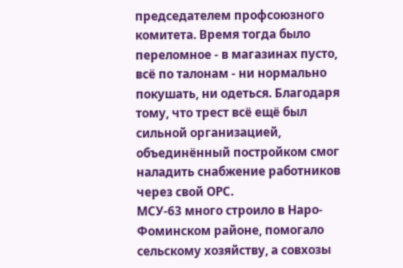председателем профсоюзного комитета. Время тогда было переломное - в магазинах пусто, всё по талонам - ни нормально покушать, ни одеться. Благодаря тому, что трест всё ещё был сильной организацией, объединённый постройком смог наладить снабжение работников через свой ОРС.
МСУ-63 много строило в Наро-Фоминском районе, помогало сельскому хозяйству, а совхозы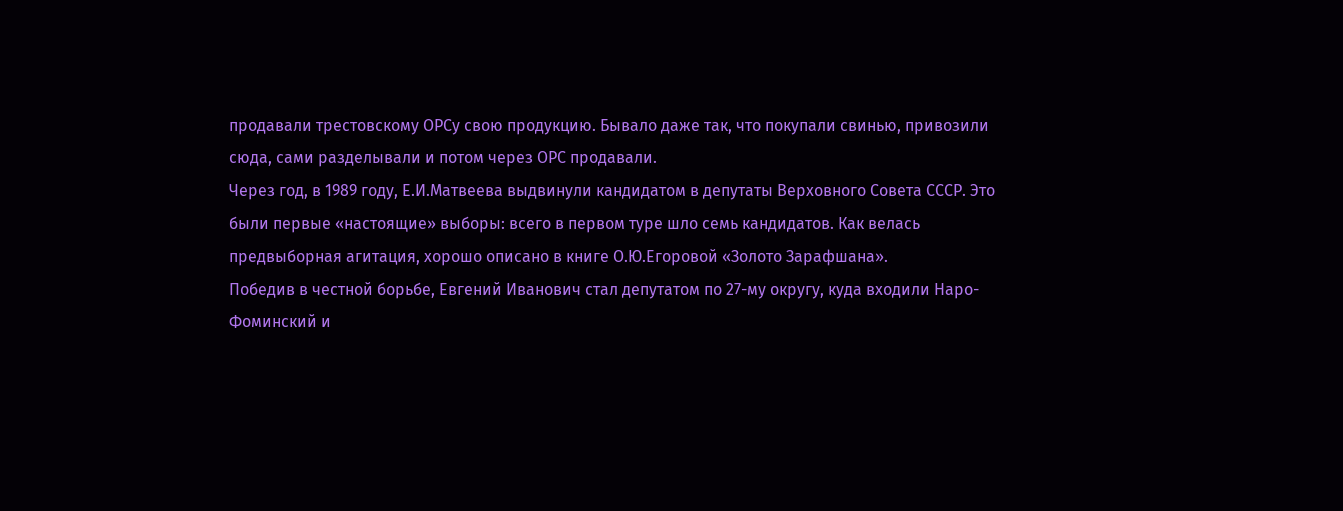продавали трестовскому ОРСу свою продукцию. Бывало даже так, что покупали свинью, привозили сюда, сами разделывали и потом через ОРС продавали.
Через год, в 1989 году, Е.И.Матвеева выдвинули кандидатом в депутаты Верховного Совета СССР. Это были первые «настоящие» выборы: всего в первом туре шло семь кандидатов. Как велась предвыборная агитация, хорошо описано в книге О.Ю.Егоровой «Золото Зарафшана».
Победив в честной борьбе, Евгений Иванович стал депутатом по 27-му округу, куда входили Наро-Фоминский и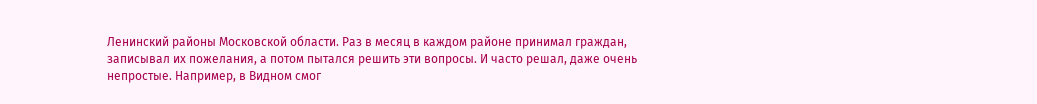Ленинский районы Московской области. Раз в месяц в каждом районе принимал граждан, записывал их пожелания, а потом пытался решить эти вопросы. И часто решал, даже очень непростые. Например, в Видном смог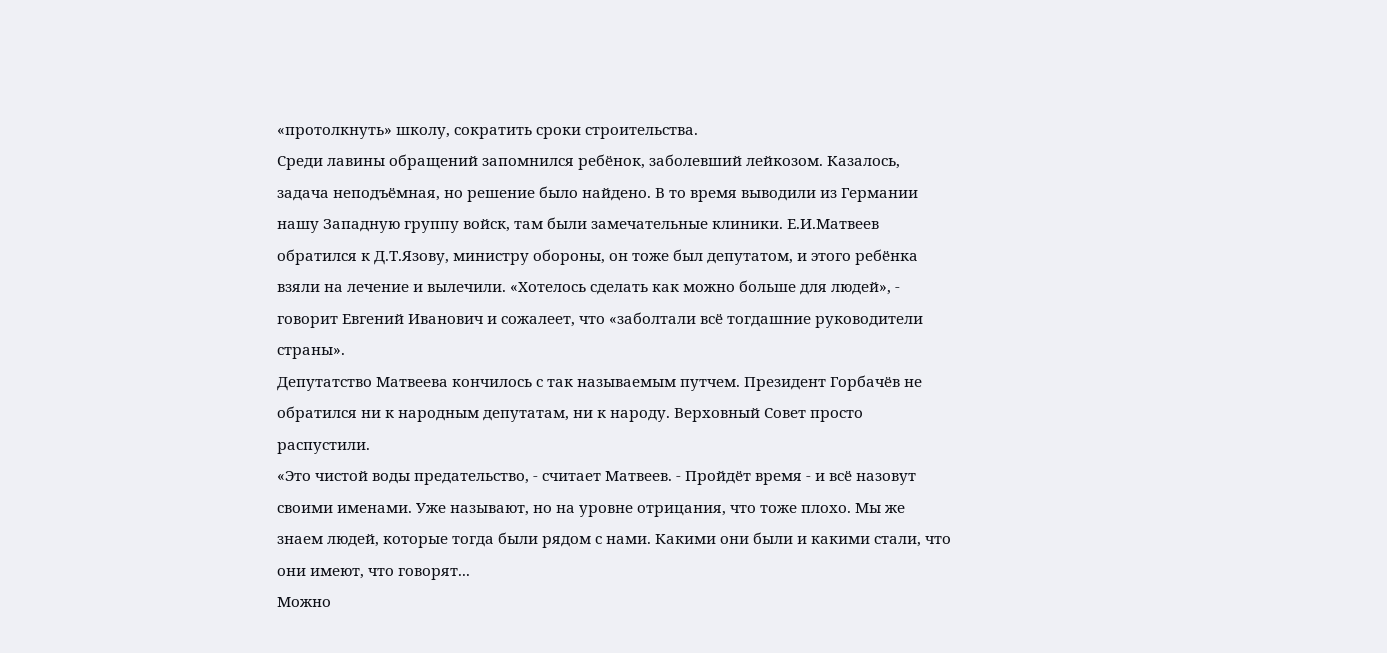«протолкнуть» школу, сократить сроки строительства.
Среди лавины обращений запомнился ребёнок, заболевший лейкозом. Казалось, задача неподъёмная, но решение было найдено. В то время выводили из Германии нашу Западную группу войск, там были замечательные клиники. Е.И.Матвеев обратился к Д.Т.Язову, министру обороны, он тоже был депутатом, и этого ребёнка взяли на лечение и вылечили. «Хотелось сделать как можно больше для людей», - говорит Евгений Иванович и сожалеет, что «заболтали всё тогдашние руководители страны».
Депутатство Матвеева кончилось с так называемым путчем. Президент Горбачёв не обратился ни к народным депутатам, ни к народу. Верховный Совет просто распустили.
«Это чистой воды предательство, - считает Матвеев. - Пройдёт время - и всё назовут своими именами. Уже называют, но на уровне отрицания, что тоже плохо. Мы же знаем людей, которые тогда были рядом с нами. Какими они были и какими стали, что они имеют, что говорят...
Можно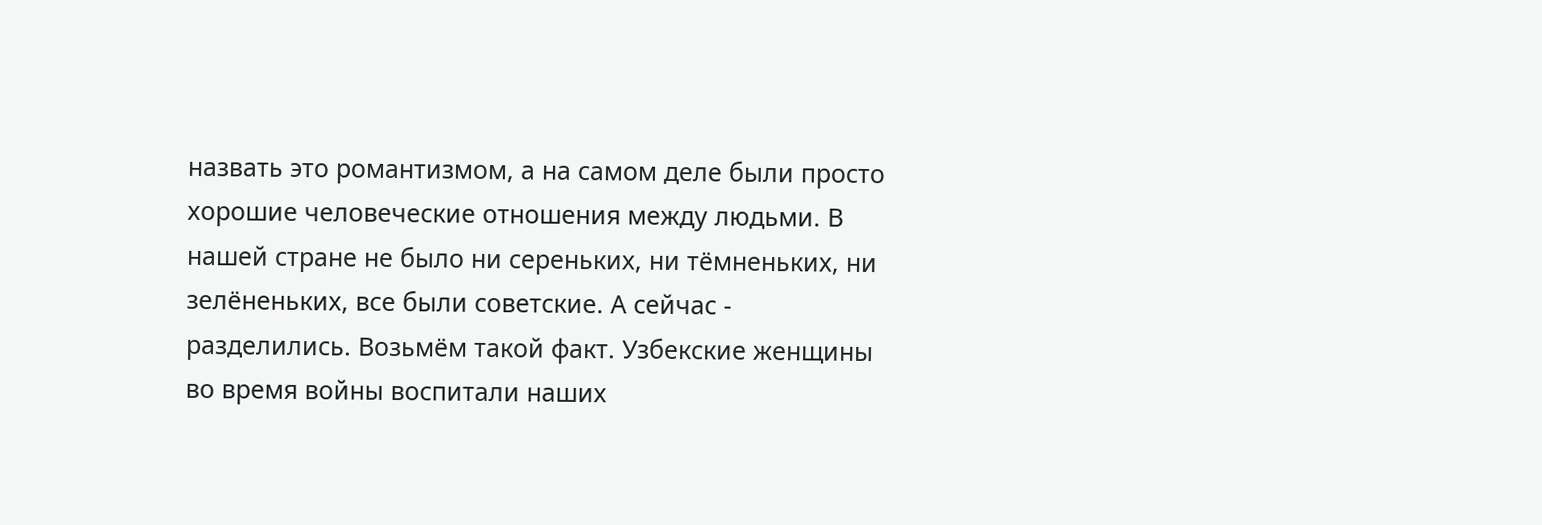назвать это романтизмом, а на самом деле были просто хорошие человеческие отношения между людьми. В нашей стране не было ни сереньких, ни тёмненьких, ни зелёненьких, все были советские. А сейчас - разделились. Возьмём такой факт. Узбекские женщины во время войны воспитали наших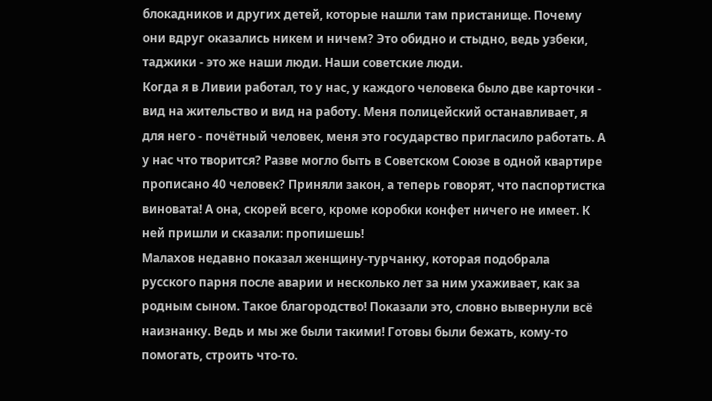блокадников и других детей, которые нашли там пристанище. Почему они вдруг оказались никем и ничем? Это обидно и стыдно, ведь узбеки, таджики - это же наши люди. Наши советские люди.
Когда я в Ливии работал, то у нас, у каждого человека было две карточки - вид на жительство и вид на работу. Меня полицейский останавливает, я для него - почётный человек, меня это государство пригласило работать. А у нас что творится? Разве могло быть в Советском Союзе в одной квартире прописано 40 человек? Приняли закон, а теперь говорят, что паспортистка виновата! А она, скорей всего, кроме коробки конфет ничего не имеет. К ней пришли и сказали: пропишешь!
Малахов недавно показал женщину-турчанку, которая подобрала русского парня после аварии и несколько лет за ним ухаживает, как за родным сыном. Такое благородство! Показали это, словно вывернули всё наизнанку. Ведь и мы же были такими! Готовы были бежать, кому-то помогать, строить что-то.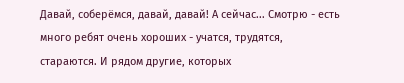Давай, соберёмся, давай, давай! А сейчас... Смотрю - есть много ребят очень хороших - учатся, трудятся, стараются. И рядом другие, которых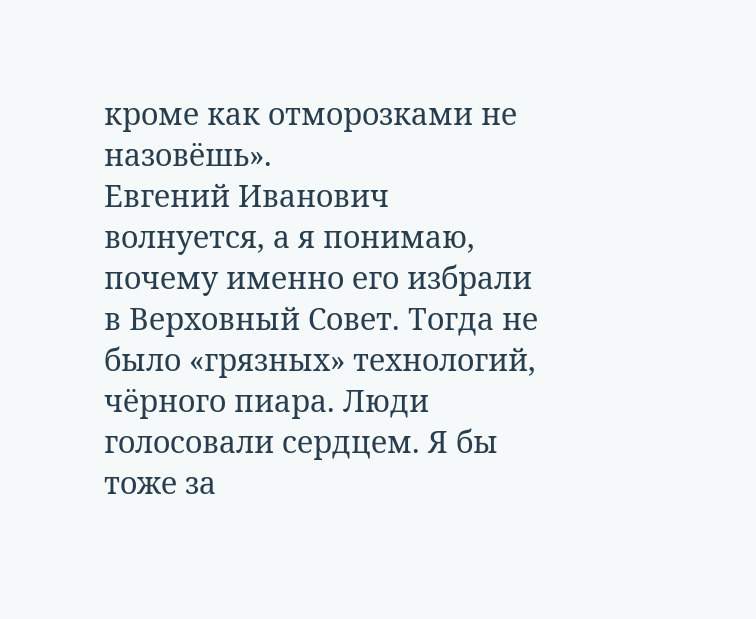кроме как отморозками не назовёшь».
Евгений Иванович волнуется, а я понимаю, почему именно его избрали в Верховный Совет. Тогда не было «грязных» технологий, чёрного пиара. Люди голосовали сердцем. Я бы тоже за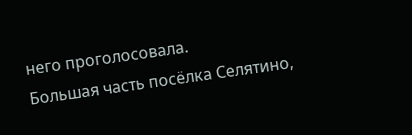него проголосовала.
Большая часть посёлка Селятино,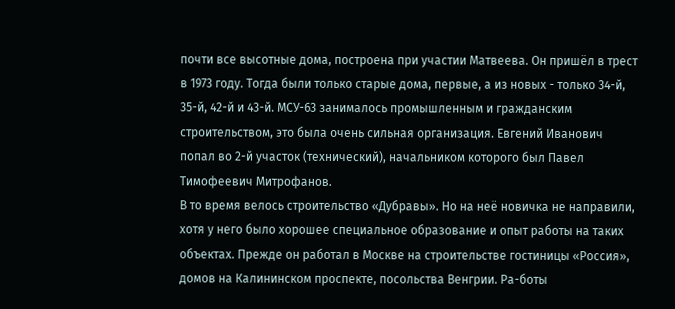почти все высотные дома, построена при участии Матвеева. Он пришёл в трест в 1973 году. Тогда были только старые дома, первые, а из новых - только 34-й, 35-й, 42-й и 43-й. МСУ-63 занималось промышленным и гражданским строительством, это была очень сильная организация. Евгений Иванович попал во 2-й участок (технический), начальником которого был Павел Тимофеевич Митрофанов.
В то время велось строительство «Дубравы». Но на неё новичка не направили, хотя у него было хорошее специальное образование и опыт работы на таких объектах. Прежде он работал в Москве на строительстве гостиницы «Россия», домов на Калининском проспекте, посольства Венгрии. Ра-боты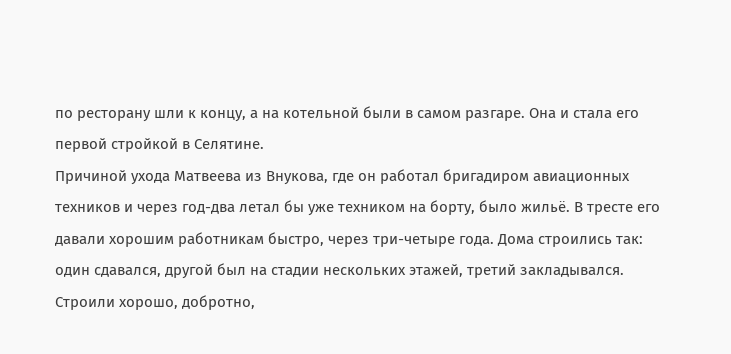по ресторану шли к концу, а на котельной были в самом разгаре. Она и стала его первой стройкой в Селятине.
Причиной ухода Матвеева из Внукова, где он работал бригадиром авиационных техников и через год-два летал бы уже техником на борту, было жильё. В тресте его давали хорошим работникам быстро, через три-четыре года. Дома строились так: один сдавался, другой был на стадии нескольких этажей, третий закладывался. Строили хорошо, добротно,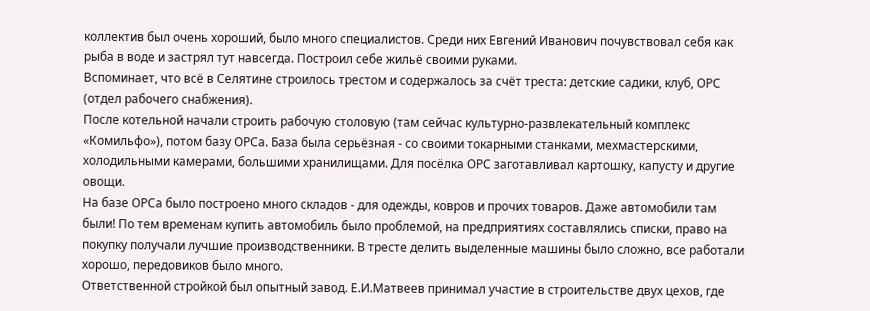коллектив был очень хороший, было много специалистов. Среди них Евгений Иванович почувствовал себя как рыба в воде и застрял тут навсегда. Построил себе жильё своими руками.
Вспоминает, что всё в Селятине строилось трестом и содержалось за счёт треста: детские садики, клуб, ОРС (отдел рабочего снабжения).
После котельной начали строить рабочую столовую (там сейчас культурно-развлекательный комплекс «Комильфо»), потом базу ОРСа. База была серьёзная - со своими токарными станками, мехмастерскими, холодильными камерами, большими хранилищами. Для посёлка ОРС заготавливал картошку, капусту и другие овощи.
На базе ОРСа было построено много складов - для одежды, ковров и прочих товаров. Даже автомобили там были! По тем временам купить автомобиль было проблемой, на предприятиях составлялись списки, право на покупку получали лучшие производственники. В тресте делить выделенные машины было сложно, все работали хорошо, передовиков было много.
Ответственной стройкой был опытный завод. Е.И.Матвеев принимал участие в строительстве двух цехов, где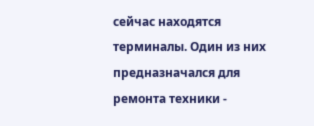сейчас находятся терминалы. Один из них предназначался для ремонта техники -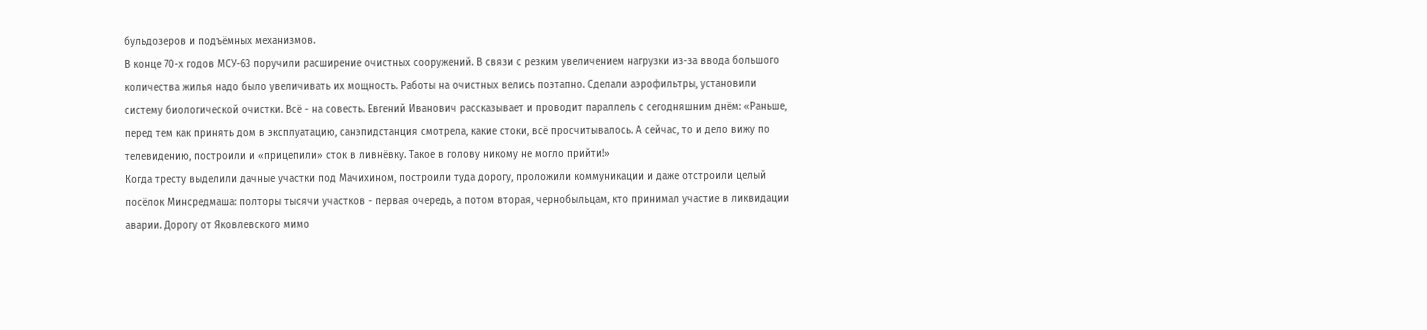бульдозеров и подъёмных механизмов.
В конце 70-х годов МСУ-63 поручили расширение очистных сооружений. В связи с резким увеличением нагрузки из-за ввода большого количества жилья надо было увеличивать их мощность. Работы на очистных велись поэтапно. Сделали аэрофильтры, установили систему биологической очистки. Всё - на совесть. Евгений Иванович рассказывает и проводит параллель с сегодняшним днём: «Раньше, перед тем как принять дом в эксплуатацию, санэпидстанция смотрела, какие стоки, всё просчитывалось. А сейчас, то и дело вижу по телевидению, построили и «прицепили» сток в ливнёвку. Такое в голову никому не могло прийти!»
Когда тресту выделили дачные участки под Мачихином, построили туда дорогу, проложили коммуникации и даже отстроили целый посёлок Минсредмаша: полторы тысячи участков - первая очередь, а потом вторая, чернобыльцам, кто принимал участие в ликвидации аварии. Дорогу от Яковлевского мимо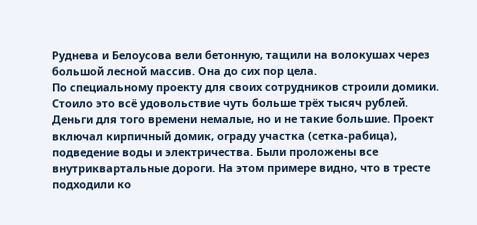Руднева и Белоусова вели бетонную, тащили на волокушах через большой лесной массив. Она до сих пор цела.
По специальному проекту для своих сотрудников строили домики. Стоило это всё удовольствие чуть больше трёх тысяч рублей. Деньги для того времени немалые, но и не такие большие. Проект включал кирпичный домик, ограду участка (сетка-рабица), подведение воды и электричества. Были проложены все внутриквартальные дороги. На этом примере видно, что в тресте подходили ко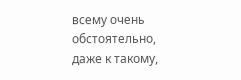всему очень обстоятельно, даже к такому,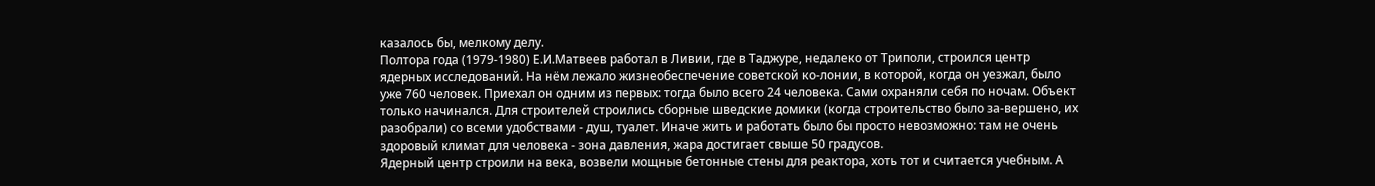казалось бы, мелкому делу.
Полтора года (1979-1980) Е.И.Матвеев работал в Ливии, где в Таджуре, недалеко от Триполи, строился центр ядерных исследований. На нём лежало жизнеобеспечение советской ко-лонии, в которой, когда он уезжал, было уже 760 человек. Приехал он одним из первых: тогда было всего 24 человека. Сами охраняли себя по ночам. Объект только начинался. Для строителей строились сборные шведские домики (когда строительство было за-вершено, их разобрали) со всеми удобствами - душ, туалет. Иначе жить и работать было бы просто невозможно: там не очень здоровый климат для человека - зона давления, жара достигает свыше 50 градусов.
Ядерный центр строили на века, возвели мощные бетонные стены для реактора, хоть тот и считается учебным. А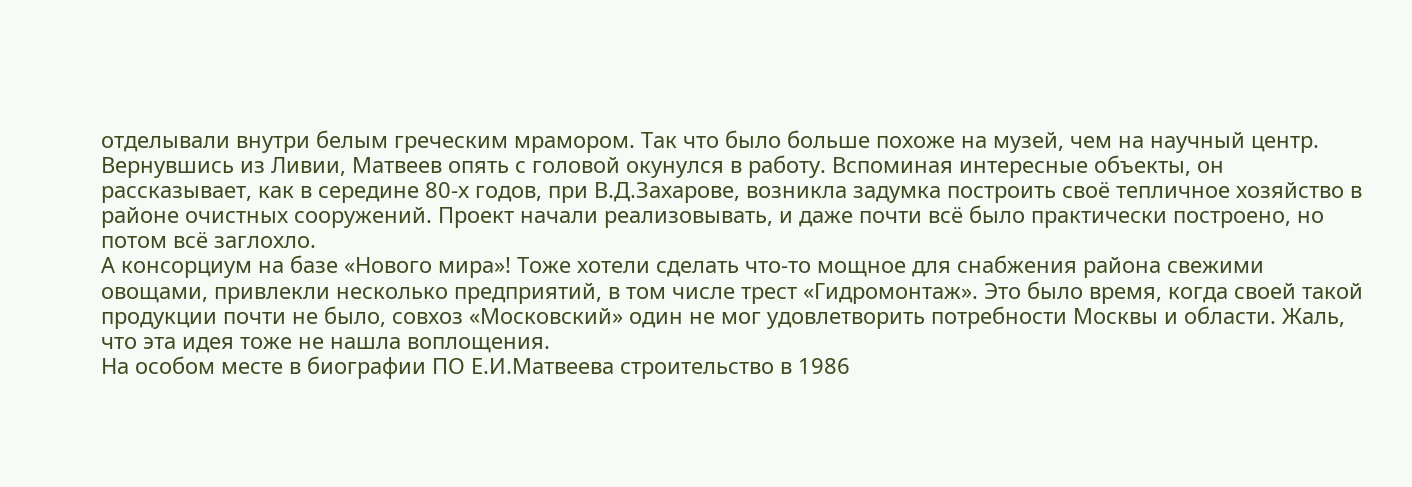отделывали внутри белым греческим мрамором. Так что было больше похоже на музей, чем на научный центр.
Вернувшись из Ливии, Матвеев опять с головой окунулся в работу. Вспоминая интересные объекты, он рассказывает, как в середине 80-х годов, при В.Д.Захарове, возникла задумка построить своё тепличное хозяйство в районе очистных сооружений. Проект начали реализовывать, и даже почти всё было практически построено, но потом всё заглохло.
А консорциум на базе «Нового мира»! Тоже хотели сделать что-то мощное для снабжения района свежими овощами, привлекли несколько предприятий, в том числе трест «Гидромонтаж». Это было время, когда своей такой продукции почти не было, совхоз «Московский» один не мог удовлетворить потребности Москвы и области. Жаль, что эта идея тоже не нашла воплощения.
На особом месте в биографии ПО Е.И.Матвеева строительство в 1986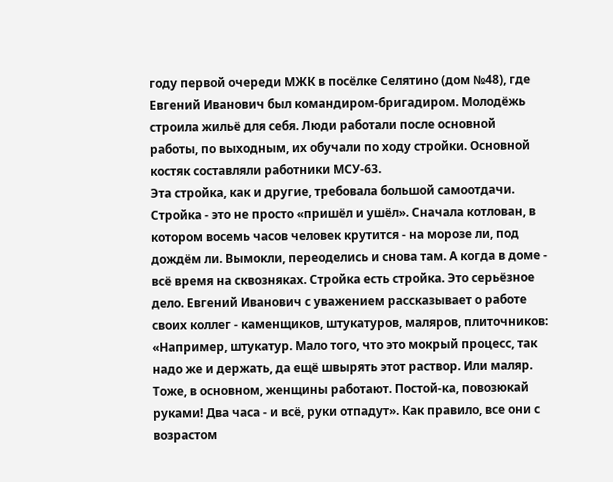году первой очереди МЖК в посёлке Селятино (дом №48), где Евгений Иванович был командиром-бригадиром. Молодёжь строила жильё для себя. Люди работали после основной работы, по выходным, их обучали по ходу стройки. Основной костяк составляли работники МСУ-63.
Эта стройка, как и другие, требовала большой самоотдачи. Стройка - это не просто «пришёл и ушёл». Сначала котлован, в котором восемь часов человек крутится - на морозе ли, под дождём ли. Вымокли, переоделись и снова там. А когда в доме - всё время на сквозняках. Стройка есть стройка. Это серьёзное дело. Евгений Иванович с уважением рассказывает о работе своих коллег - каменщиков, штукатуров, маляров, плиточников: «Например, штукатур. Мало того, что это мокрый процесс, так надо же и держать, да ещё швырять этот раствор. Или маляр. Тоже, в основном, женщины работают. Постой-ка, повозюкай руками! Два часа - и всё, руки отпадут». Как правило, все они с возрастом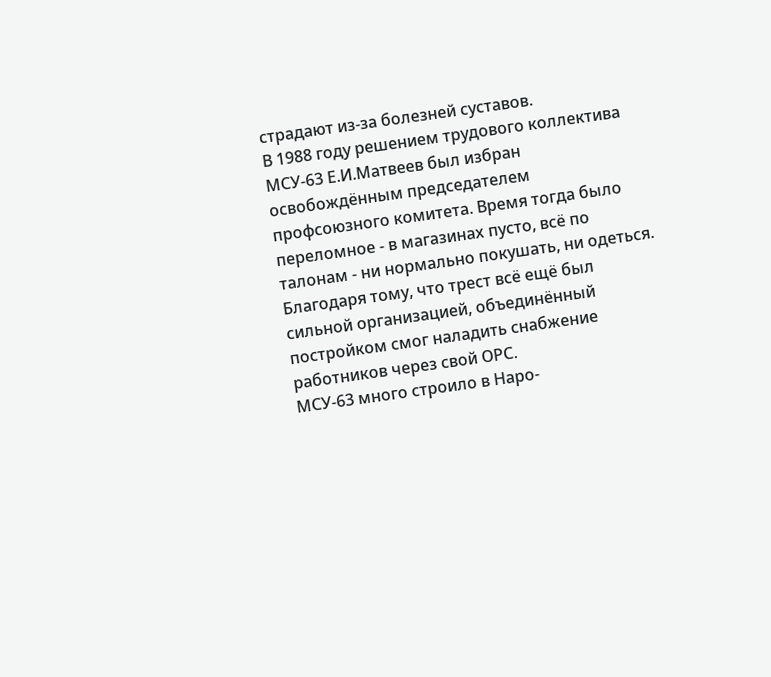страдают из-за болезней суставов.
В 1988 году решением трудового коллектива МСУ-63 Е.И.Матвеев был избран освобождённым председателем профсоюзного комитета. Время тогда было переломное - в магазинах пусто, всё по талонам - ни нормально покушать, ни одеться. Благодаря тому, что трест всё ещё был сильной организацией, объединённый постройком смог наладить снабжение работников через свой ОРС.
МСУ-63 много строило в Наро-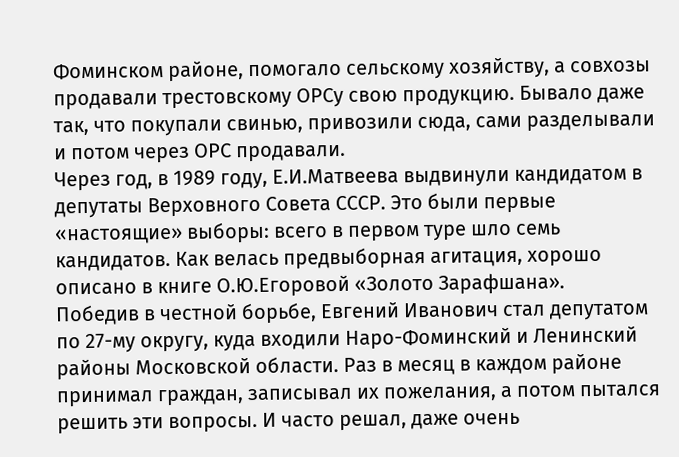Фоминском районе, помогало сельскому хозяйству, а совхозы продавали трестовскому ОРСу свою продукцию. Бывало даже так, что покупали свинью, привозили сюда, сами разделывали и потом через ОРС продавали.
Через год, в 1989 году, Е.И.Матвеева выдвинули кандидатом в депутаты Верховного Совета СССР. Это были первые «настоящие» выборы: всего в первом туре шло семь кандидатов. Как велась предвыборная агитация, хорошо описано в книге О.Ю.Егоровой «Золото Зарафшана».
Победив в честной борьбе, Евгений Иванович стал депутатом по 27-му округу, куда входили Наро-Фоминский и Ленинский районы Московской области. Раз в месяц в каждом районе принимал граждан, записывал их пожелания, а потом пытался решить эти вопросы. И часто решал, даже очень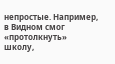непростые. Например, в Видном смог «протолкнуть» школу,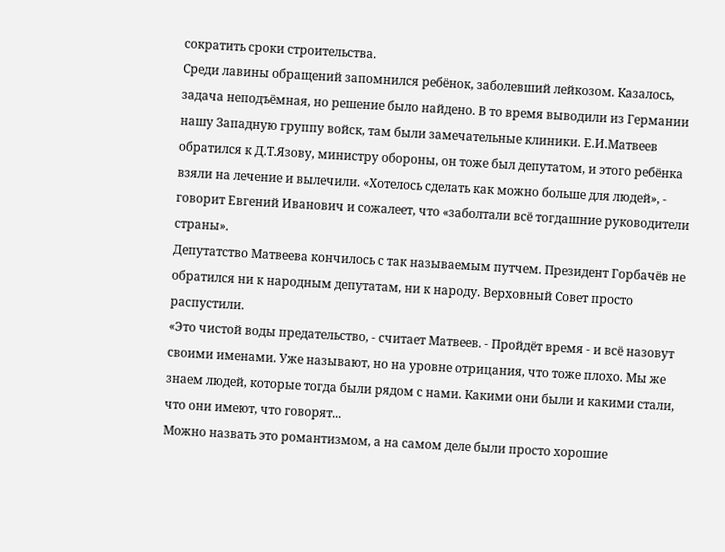сократить сроки строительства.
Среди лавины обращений запомнился ребёнок, заболевший лейкозом. Казалось, задача неподъёмная, но решение было найдено. В то время выводили из Германии нашу Западную группу войск, там были замечательные клиники. Е.И.Матвеев обратился к Д.Т.Язову, министру обороны, он тоже был депутатом, и этого ребёнка взяли на лечение и вылечили. «Хотелось сделать как можно больше для людей», - говорит Евгений Иванович и сожалеет, что «заболтали всё тогдашние руководители страны».
Депутатство Матвеева кончилось с так называемым путчем. Президент Горбачёв не обратился ни к народным депутатам, ни к народу. Верховный Совет просто распустили.
«Это чистой воды предательство, - считает Матвеев. - Пройдёт время - и всё назовут своими именами. Уже называют, но на уровне отрицания, что тоже плохо. Мы же знаем людей, которые тогда были рядом с нами. Какими они были и какими стали, что они имеют, что говорят...
Можно назвать это романтизмом, а на самом деле были просто хорошие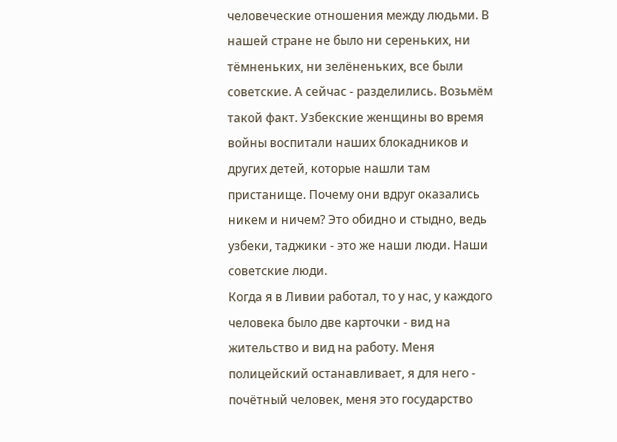человеческие отношения между людьми. В нашей стране не было ни сереньких, ни тёмненьких, ни зелёненьких, все были советские. А сейчас - разделились. Возьмём такой факт. Узбекские женщины во время войны воспитали наших блокадников и других детей, которые нашли там пристанище. Почему они вдруг оказались никем и ничем? Это обидно и стыдно, ведь узбеки, таджики - это же наши люди. Наши советские люди.
Когда я в Ливии работал, то у нас, у каждого человека было две карточки - вид на жительство и вид на работу. Меня полицейский останавливает, я для него - почётный человек, меня это государство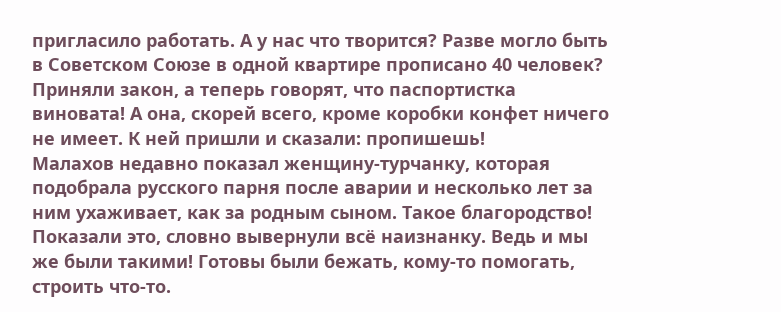пригласило работать. А у нас что творится? Разве могло быть в Советском Союзе в одной квартире прописано 40 человек? Приняли закон, а теперь говорят, что паспортистка виновата! А она, скорей всего, кроме коробки конфет ничего не имеет. К ней пришли и сказали: пропишешь!
Малахов недавно показал женщину-турчанку, которая подобрала русского парня после аварии и несколько лет за ним ухаживает, как за родным сыном. Такое благородство! Показали это, словно вывернули всё наизнанку. Ведь и мы же были такими! Готовы были бежать, кому-то помогать, строить что-то.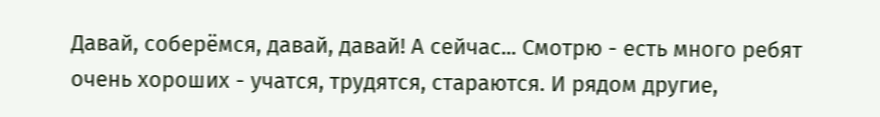Давай, соберёмся, давай, давай! А сейчас... Смотрю - есть много ребят очень хороших - учатся, трудятся, стараются. И рядом другие,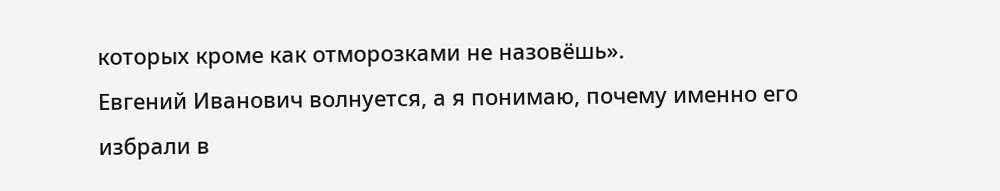которых кроме как отморозками не назовёшь».
Евгений Иванович волнуется, а я понимаю, почему именно его избрали в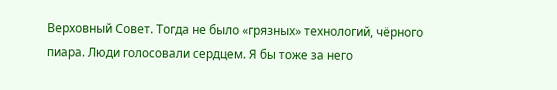Верховный Совет. Тогда не было «грязных» технологий, чёрного пиара. Люди голосовали сердцем. Я бы тоже за него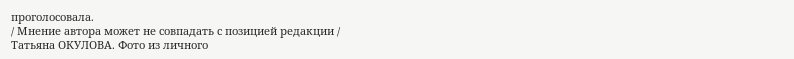проголосовала.
/ Мнение автора может не совпадать с позицией редакции /
Татьяна ОКУЛОВА. Фото из личного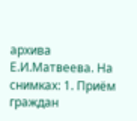архива Е.И.Матвеева. На снимках: 1. Приём граждан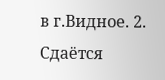в г.Видное. 2. Сдаётся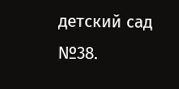детский сад №38.